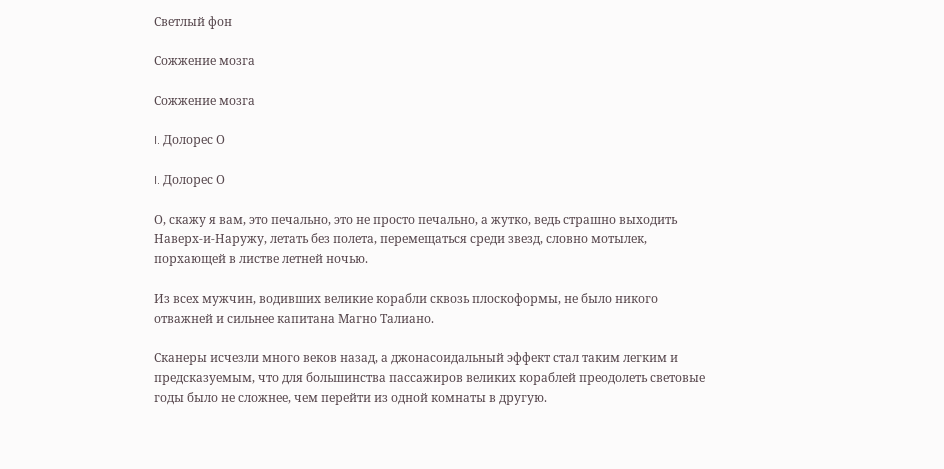Светлый фон

Сожжение мозга

Сожжение мозга

I. Долорес О

I. Долорес О

О, скажу я вам, это печально, это не просто печально, а жутко, ведь страшно выходить Наверх-и-Наружу, летать без полета, перемещаться среди звезд, словно мотылек, порхающей в листве летней ночью.

Из всех мужчин, водивших великие корабли сквозь плоскоформы, не было никого отважней и сильнее капитана Магно Талиано.

Сканеры исчезли много веков назад, а джонасоидальный эффект стал таким легким и предсказуемым, что для большинства пассажиров великих кораблей преодолеть световые годы было не сложнее, чем перейти из одной комнаты в другую.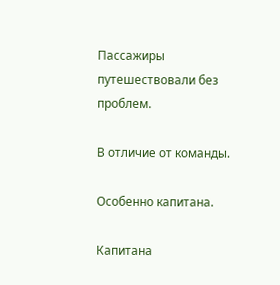Пассажиры путешествовали без проблем.

В отличие от команды.

Особенно капитана.

Капитана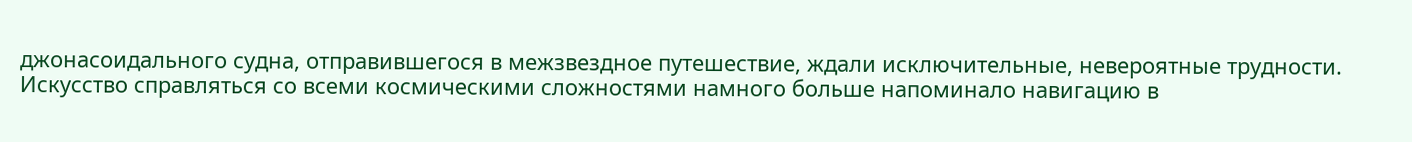джонасоидального судна, отправившегося в межзвездное путешествие, ждали исключительные, невероятные трудности. Искусство справляться со всеми космическими сложностями намного больше напоминало навигацию в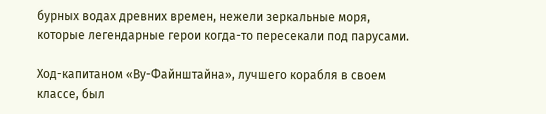бурных водах древних времен, нежели зеркальные моря, которые легендарные герои когда-то пересекали под парусами.

Ход-капитаном «Ву-Файнштайна», лучшего корабля в своем классе, был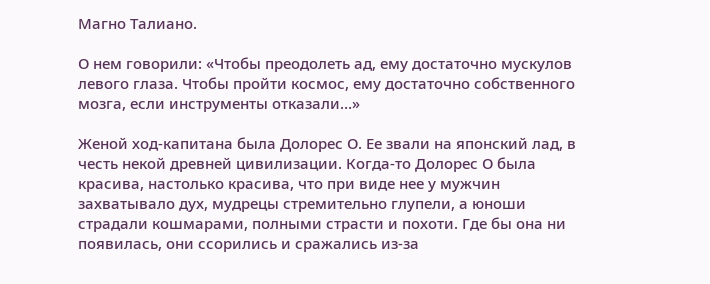Магно Талиано.

О нем говорили: «Чтобы преодолеть ад, ему достаточно мускулов левого глаза. Чтобы пройти космос, ему достаточно собственного мозга, если инструменты отказали…»

Женой ход-капитана была Долорес О. Ее звали на японский лад, в честь некой древней цивилизации. Когда-то Долорес О была красива, настолько красива, что при виде нее у мужчин захватывало дух, мудрецы стремительно глупели, а юноши страдали кошмарами, полными страсти и похоти. Где бы она ни появилась, они ссорились и сражались из-за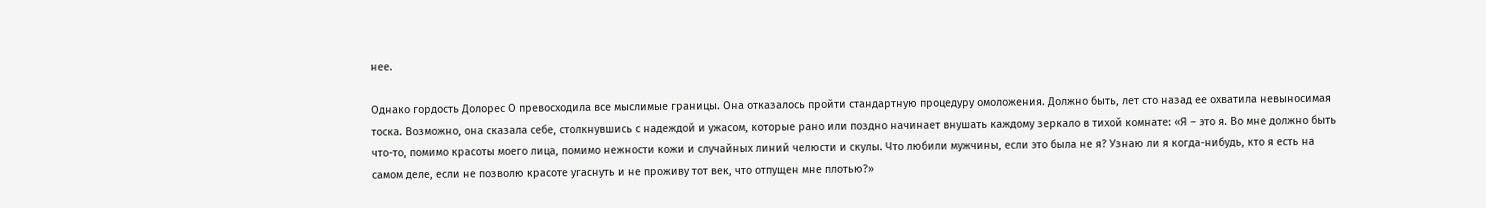нее.

Однако гордость Долорес О превосходила все мыслимые границы. Она отказалось пройти стандартную процедуру омоложения. Должно быть, лет сто назад ее охватила невыносимая тоска. Возможно, она сказала себе, столкнувшись с надеждой и ужасом, которые рано или поздно начинает внушать каждому зеркало в тихой комнате: «Я – это я. Во мне должно быть что-то, помимо красоты моего лица, помимо нежности кожи и случайных линий челюсти и скулы. Что любили мужчины, если это была не я? Узнаю ли я когда-нибудь, кто я есть на самом деле, если не позволю красоте угаснуть и не проживу тот век, что отпущен мне плотью?»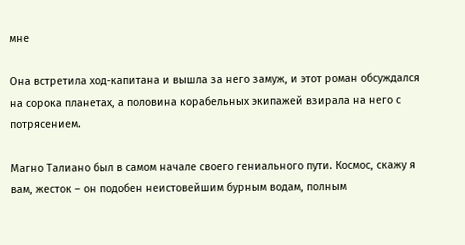мне

Она встретила ход-капитана и вышла за него замуж, и этот роман обсуждался на сорока планетах, а половина корабельных экипажей взирала на него с потрясением.

Магно Талиано был в самом начале своего гениального пути. Космос, скажу я вам, жесток – он подобен неистовейшим бурным водам, полным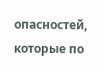опасностей, которые по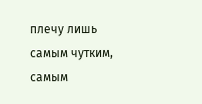плечу лишь самым чутким, самым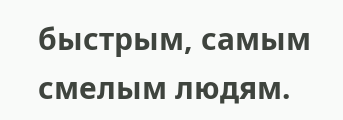быстрым, самым смелым людям.